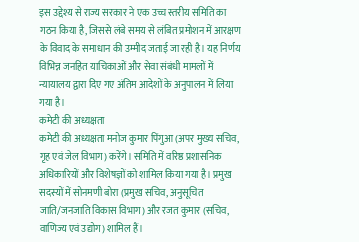इस उद्देश्य से राज्य सरकार ने एक उच्च स्तरीय समिति का गठन किया है, जिससे लंबे समय से लंबित प्रमोशन में आरक्षण के विवाद के समाधान की उम्मीद जताई जा रही है। यह निर्णय विभिन्न जनहित याचिकाओं और सेवा संबंधी मामलों में न्यायालय द्वारा दिए गए अंतिम आदेशों के अनुपालन में लिया गया है।
कमेटी की अध्यक्षता
कमेटी की अध्यक्षता मनोज कुमार पिंगुआ (अपर मुख्य सचिव, गृह एवं जेल विभाग) करेंगे। समिति में वरिष्ठ प्रशासनिक अधिकारियों और विशेषज्ञों को शामिल किया गया है। प्रमुख सदस्यों में सोनमणी बोरा (प्रमुख सचिव, अनुसूचित जाति/जनजाति विकास विभाग) और रजत कुमार (सचिव, वाणिज्य एवं उद्योग) शामिल हैं।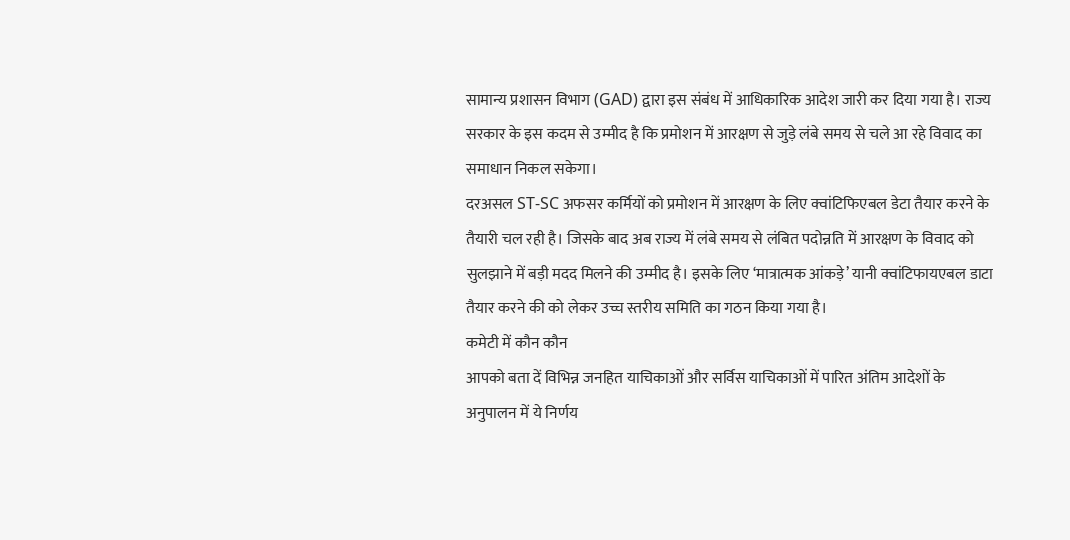सामान्य प्रशासन विभाग (GAD) द्वारा इस संबंध में आधिकारिक आदेश जारी कर दिया गया है। राज्य सरकार के इस कदम से उम्मीद है कि प्रमोशन में आरक्षण से जुड़े लंबे समय से चले आ रहे विवाद का समाधान निकल सकेगा।
दरअसल ST-SC अफसर कर्मियों को प्रमोशन में आरक्षण के लिए क्वांटिफिएबल डेटा तैयार करने के तैयारी चल रही है। जिसके बाद अब राज्य में लंबे समय से लंबित पदोन्नति में आरक्षण के विवाद को सुलझाने में बड़ी मदद मिलने की उम्मीद है। इसके लिए ‘मात्रात्मक आंकड़े’ यानी क्वांटिफायएबल डाटा तैयार करने की को लेकर उच्च स्तरीय समिति का गठन किया गया है।
कमेटी में कौन कौन
आपको बता दें विभिन्न जनहित याचिकाओं और सर्विस याचिकाओं में पारित अंतिम आदेशों के अनुपालन में ये निर्णय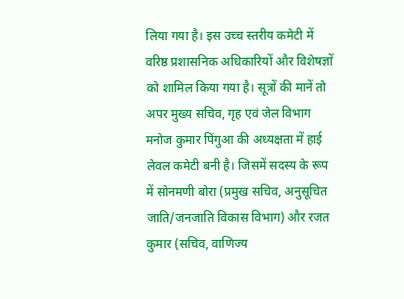लिया गया है। इस उच्च स्तरीय कमेटी में वरिष्ठ प्रशासनिक अधिकारियों और विशेषज्ञों को शामिल किया गया है। सूत्रों की मानें तो अपर मुख्य सचिव, गृह एवं जेल विभाग मनोज कुमार पिंगुआ की अध्यक्षता में हाई लेवल कमेटी बनी है। जिसमें सदस्य के रूप में सोनमणी बोरा (प्रमुख सचिव, अनुसूचित जाति/जनजाति विकास विभाग) और रजत कुमार (सचिव, वाणिज्य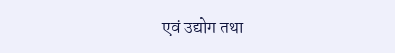एवं उद्योग तथा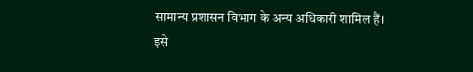सामान्य प्रशासन विभाग के अन्य अधिकारी शामिल हैं। इसे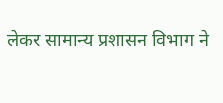लेकर सामान्य प्रशासन विभाग ने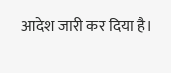आदेश जारी कर दिया है।